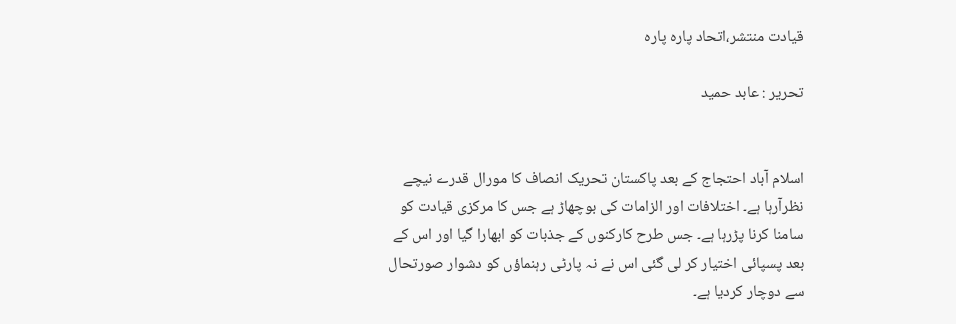قیادت منتشر،اتحاد پارہ پارہ

تحریر : عابد حمید


اسلام آباد احتجاج کے بعد پاکستان تحریک انصاف کا مورال قدرے نیچے نظرآرہا ہے۔ اختلافات اور الزامات کی بوچھاڑ ہے جس کا مرکزی قیادت کو سامنا کرنا پڑرہا ہے۔ جس طرح کارکنوں کے جذبات کو ابھارا گیا اور اس کے بعد پسپائی اختیار کر لی گئی اس نے نہ پارٹی رہنماؤں کو دشوار صورتحال سے دوچار کردیا ہے۔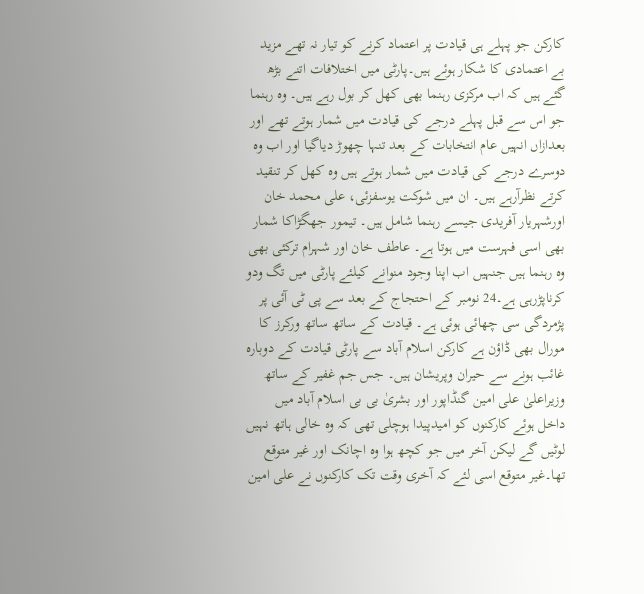کارکن جو پہلے ہی قیادت پر اعتماد کرنے کو تیار نہ تھے مزید بے اعتمادی کا شکار ہوئے ہیں۔پارٹی میں اختلافات اتنے بڑھ گئے ہیں کہ اب مرکزی رہنما بھی کھل کر بول رہے ہیں۔ وہ رہنما جو اس سے قبل پہلے درجے کی قیادت میں شمار ہوتے تھے اور بعدازاں انہیں عام انتخابات کے بعد تنہا چھوڑ دیاگیا اور اب وہ دوسرے درجے کی قیادت میں شمار ہوتے ہیں وہ کھل کر تنقید کرتے نظرآرہے ہیں۔ ان میں شوکت یوسفزئی، علی محمد خان اورشہریار آفریدی جیسے رہنما شامل ہیں۔ تیمور جھگڑاکا شمار بھی اسی فہرست میں ہوتا ہے۔ عاطف خان اور شہرام ترکئی بھی وہ رہنما ہیں جنہیں اب اپنا وجود منوانے کیلئے پارٹی میں تگ ودو کرناپڑرہی ہے۔24 نومبر کے احتجاج کے بعد سے پی ٹی آئی پر پژمردگی سی چھائی ہوئی ہے۔ قیادت کے ساتھ ساتھ ورکرز کا مورال بھی ڈاؤن ہے کارکن اسلام آباد سے پارٹی قیادت کے دوبارہ غائب ہونے سے حیران وپریشان ہیں۔ جس جم غفیر کے ساتھ وزیراعلیٰ علی امین گنڈاپور اور بشریٰ بی بی اسلام آباد میں داخل ہوئے کارکنوں کو امیدپیدا ہوچلی تھی کہ وہ خالی ہاتھ نہیں لوٹیں گے لیکن آخر میں جو کچھ ہوا وہ اچانک اور غیر متوقع تھا۔غیر متوقع اسی لئے کہ آخری وقت تک کارکنوں نے علی امین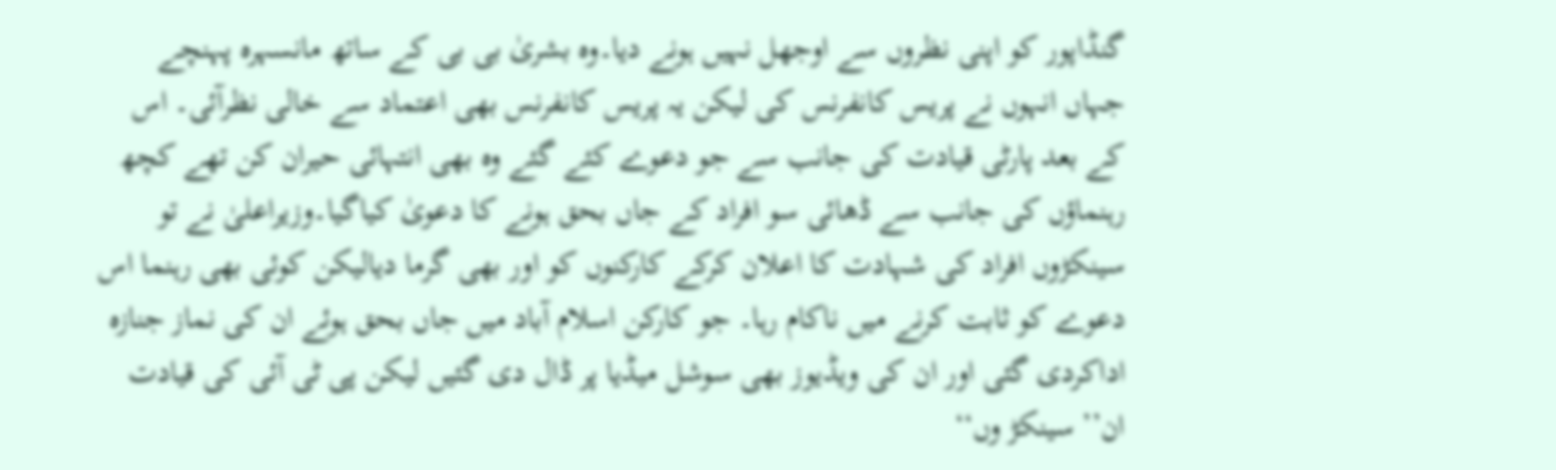گنڈاپور کو اپنی نظروں سے اوجھل نہیں ہونے دیا۔وہ بشریٰ بی بی کے ساتھ مانسہرہ پہنچے جہاں انہوں نے پریس کانفرنس کی لیکن یہ پریس کانفرنس بھی اعتماد سے خالی نظرآئی۔ اس کے بعد پارٹی قیادت کی جانب سے جو دعوے کئے گئے وہ بھی انتہائی حیران کن تھے کچھ رہنماؤں کی جانب سے ڈھائی سو افراد کے جاں بحق ہونے کا دعویٰ کیاگیا۔وزیراعلیٰ نے تو سینکڑوں افراد کی شہادت کا اعلان کرکے کارکنوں کو اور بھی گرما دیالیکن کوئی بھی رہنما اس دعوے کو ثابت کرنے میں ناکام رہا۔ جو کارکن اسلام آباد میں جاں بحق ہوئے ان کی نماز جنازہ اداکردی گئی اور ان کی ویڈیوز بھی سوشل میڈیا پر ڈال دی گئیں لیکن پی ٹی آئی کی قیادت ان’’ سینکڑ وں‘‘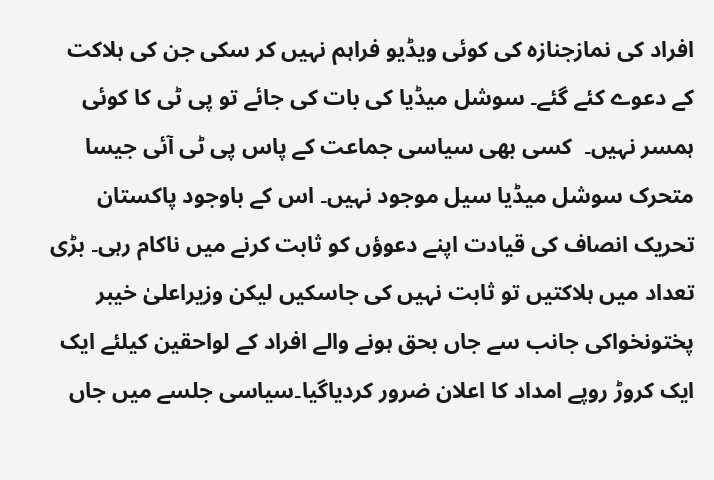افراد کی نمازجنازہ کی کوئی ویڈیو فراہم نہیں کر سکی جن کی ہلاکت کے دعوے کئے گئے۔ سوشل میڈیا کی بات کی جائے تو پی ٹی کا کوئی ہمسر نہیں۔  کسی بھی سیاسی جماعت کے پاس پی ٹی آئی جیسا متحرک سوشل میڈیا سیل موجود نہیں۔ اس کے باوجود پاکستان تحریک انصاف کی قیادت اپنے دعوؤں کو ثابت کرنے میں ناکام رہی۔ بڑی تعداد میں ہلاکتیں تو ثابت نہیں کی جاسکیں لیکن وزیراعلیٰ خیبر پختونخواکی جانب سے جاں بحق ہونے والے افراد کے لواحقین کیلئے ایک ایک کروڑ روپے امداد کا اعلان ضرور کردیاگیا۔سیاسی جلسے میں جاں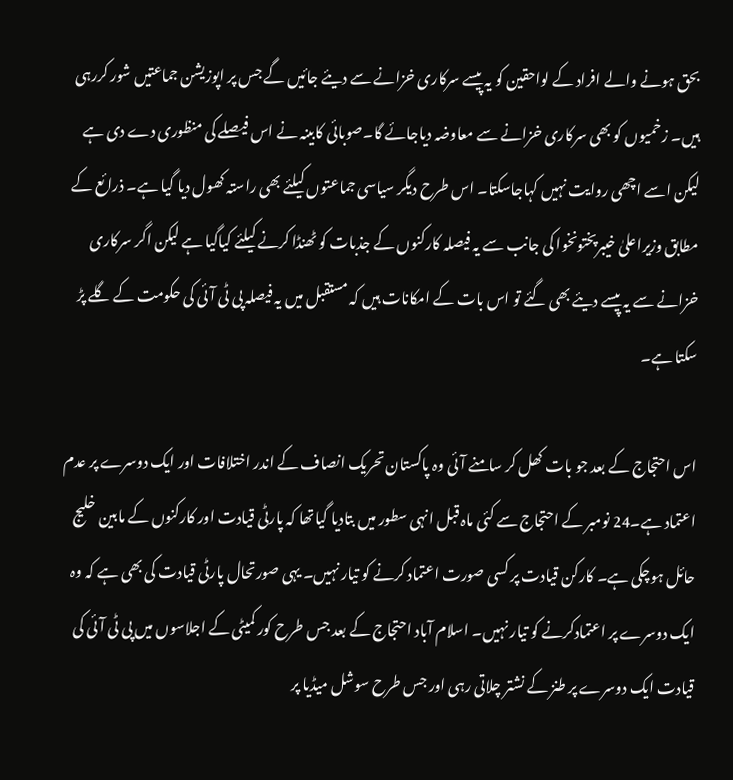بحق ہونے والے افراد کے لواحقین کو یہ پیسے سرکاری خزانے سے دیئے جائیں گے جس پر اپوزیشن جماعتیں شور کررہی ہیں۔ زخمیوں کو بھی سرکاری خزانے سے معاوضہ دیاجائے گا۔صوبائی کابینہ نے اس فیصلے کی منظوری دے دی ہے لیکن اسے اچھی روایت نہیں کہاجاسکتا۔ اس طرح دیگر سیاسی جماعتوں کیلئے بھی راستہ کھول دیا گیا ہے۔ ذرائع کے مطابق وزیراعلیٰ خیبرپختونخوا کی جانب سے یہ فیصلہ کارکنوں کے جذبات کو ٹھنڈا کرنے کیلئے کیاگیا ہے لیکن اگر سرکاری خزانے سے یہ پیسے دیئے بھی گئے تو اس بات کے امکانات ہیں کہ مستقبل میں یہ فیصلہ پی ٹی آئی کی حکومت کے گلے پڑ سکتا ہے۔

اس احتجاج کے بعد جو بات کھل کر سامنے آئی وہ پاکستان تحریک انصاف کے اندر اختلافات اور ایک دوسرے پر عدم اعتماد ہے۔24 نومبر کے احتجاج سے کئی ماہ قبل انہی سطور میں بتادیا گیاتھا کہ پارٹی قیادت اور کارکنوں کے مابین خلیج حائل ہوچکی ہے۔ کارکن قیادت پر کسی صورت اعتماد کرنے کو تیار نہیں۔ یہی صورتحال پارٹی قیادت کی بھی ہے کہ وہ ایک دوسرے پر اعتمادکرنے کو تیار نہیں۔ اسلام آباد احتجاج کے بعد جس طرح کور کمیٹی کے اجلاسوں میں پی ٹی آئی کی قیادت ایک دوسرے پر طنز کے نشتر چلاتی رہی اور جس طرح سوشل میڈیا پر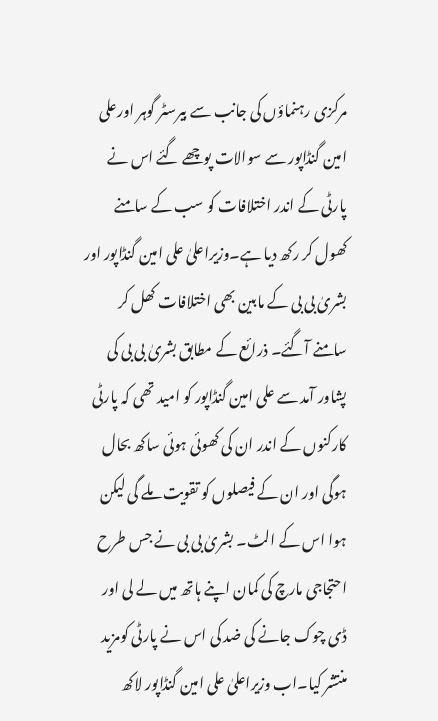مرکزی رہنماؤں کی جانب سے بیرسٹر گوہر اورعلی امین گنڈاپور سے سوالات پوچھے گئے اس نے پارٹی کے اندر اختلافات کو سب کے سامنے کھول کر رکھ دیا ہے۔وزیراعلیٰ علی امین گنڈاپور اور بشریٰ بی بی کے مابین بھی اختلافات کھل کر سامنے آگئے۔ ذرائع کے مطابق بشریٰ بی بی کی پشاور آمد سے علی امین گنڈاپور کو امید تھی کہ پارٹی کارکنوں کے اندر ان کی کھوئی ہوئی ساکھ بحال ہوگی اور ان کے فیصلوں کو تقویت ملے گی لیکن ہوا اس کے الٹ۔ بشریٰ بی بی نے جس طرح احتجاجی مارچ کی کمان اپنے ہاتھ میں لے لی اور ڈی چوک جانے کی ضد کی اس نے پارٹی کومزید منتشر کیا۔اب وزیراعلیٰ علی امین گنڈاپور لاکھ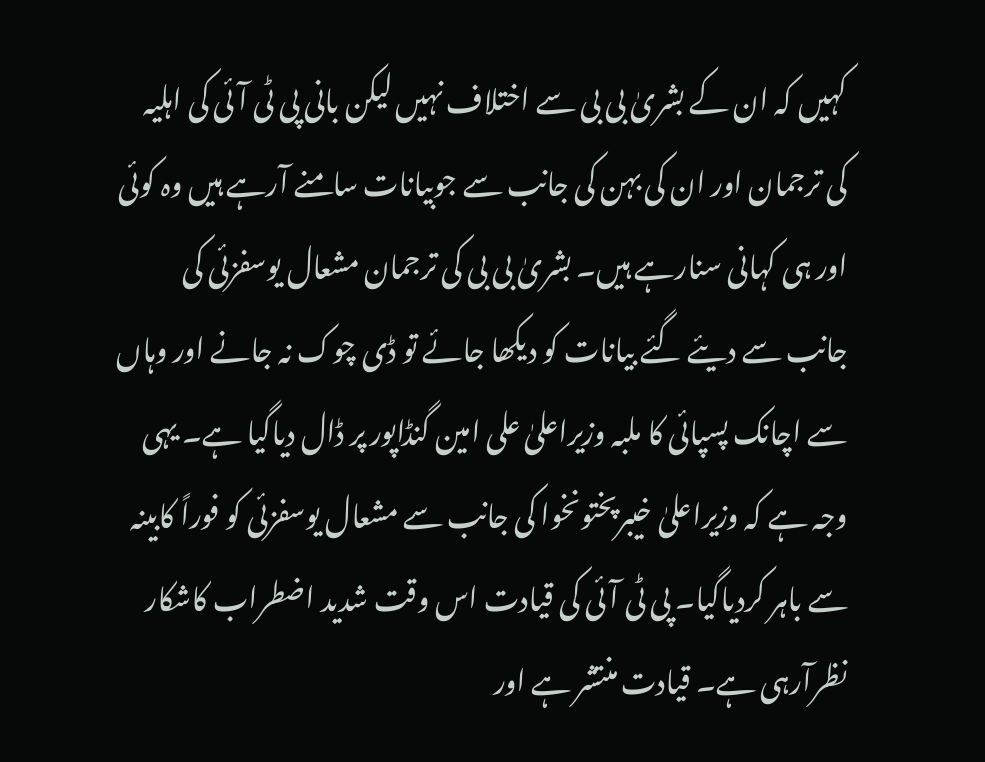کہیں کہ ان کے بشریٰ بی بی سے اختلاف نہیں لیکن بانی پی ٹی آئی کی اہلیہ کی ترجمان اور ان کی بہن کی جانب سے جوبیانات سامنے آرہے ہیں وہ کوئی اور ہی کہانی سنارہے ہیں۔ بشریٰ بی بی کی ترجمان مشعال یوسفزئی کی جانب سے دیئے گئے بیانات کو دیکھا جائے تو ڈی چوک نہ جانے اور وہاں سے اچانک پسپائی کا ملبہ وزیراعلیٰ علی امین گنڈاپور پر ڈال دیاگیا ہے۔ یہی وجہ ہے کہ وزیراعلیٰ خیبرپختونخوا کی جانب سے مشعال یوسفزئی کو فوراً کابینہ سے باہر کردیاگیا۔ پی ٹی آئی کی قیادت اس وقت شدید اضطراب کاشکار نظرآرہی ہے۔ قیادت منتشر ہے اور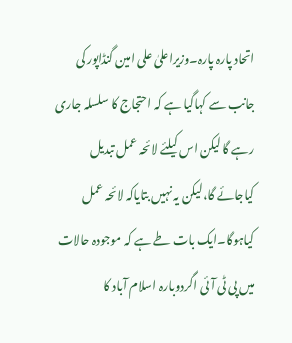اتحاد پارہ پارہ۔وزیراعلیٰ علی امین گنڈاپور کی جانب سے کہاگیا ہے کہ احتجاج کا سلسلہ جاری رہے گا لیکن اس کیلئے لائحہ عمل تبدیل کیاجائے گا،لیکن یہ نہیں بتایاکہ لائحہ عمل کیاہوگا۔ایک بات طے ہے کہ موجودہ حالات میں پی ٹی آئی اگردوبارہ اسلام آباد کا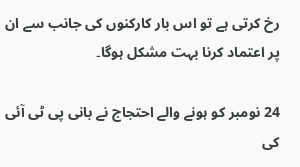رخ کرتی ہے تو اس بار کارکنوں کی جانب سے ان پر اعتماد کرنا بہت مشکل ہوگا۔

24 نومبر کو ہونے والے احتجاج نے بانی پی ٹی آئی کی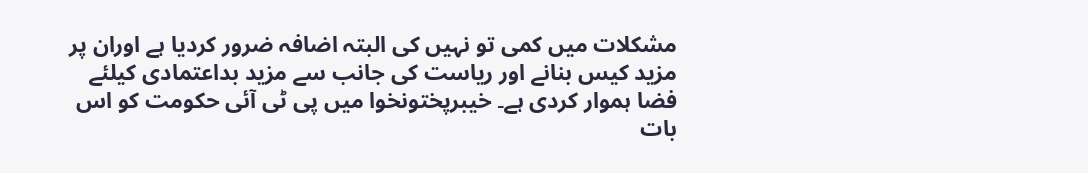مشکلات میں کمی تو نہیں کی البتہ اضافہ ضرور کردیا ہے اوران پر مزید کیس بنانے اور ریاست کی جانب سے مزید بداعتمادی کیلئے فضا ہموار کردی ہے۔ خیبرپختونخوا میں پی ٹی آئی حکومت کو اس بات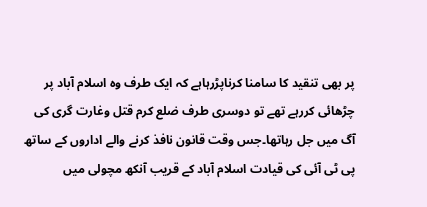پر بھی تنقید کا سامنا کرناپڑرہاہے کہ ایک طرف وہ اسلام آباد پر چڑھائی کررہے تھے تو دوسری طرف ضلع کرم قتل وغارت گری کی آگ میں جل رہاتھا۔جس وقت قانون نافذ کرنے والے اداروں کے ساتھ پی ٹی آئی کی قیادت اسلام آباد کے قریب آنکھ مچولی میں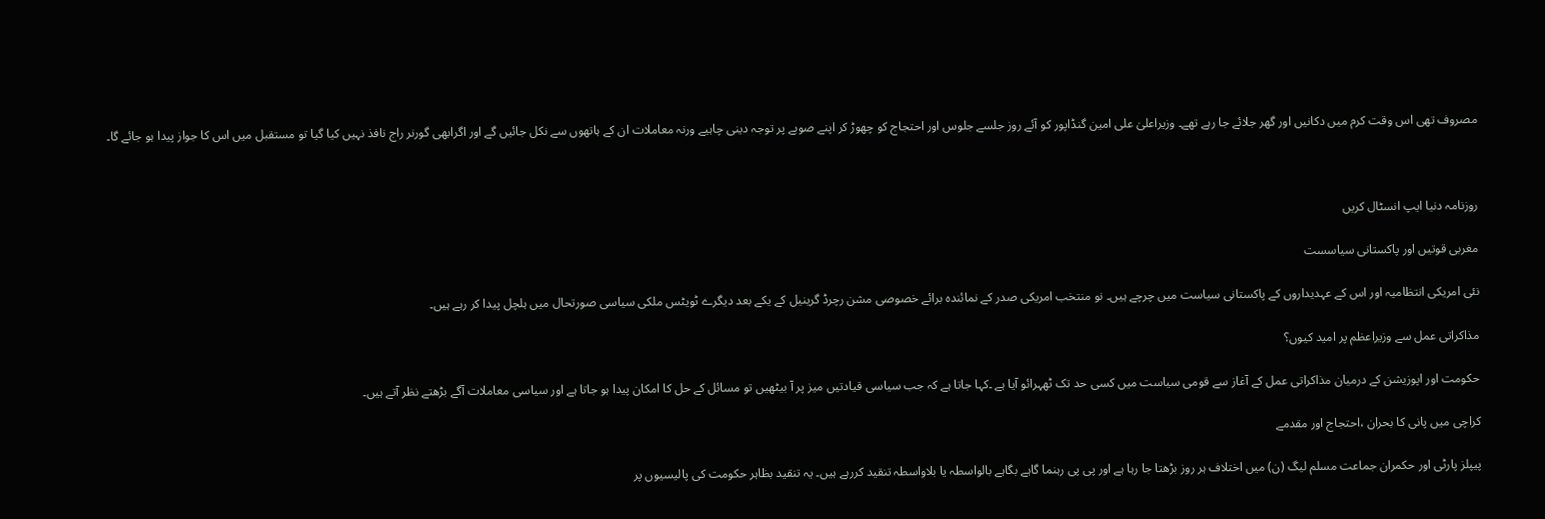مصروف تھی اس وقت کرم میں دکانیں اور گھر جلائے جا رہے تھے۔ وزیراعلیٰ علی امین گنڈاپور کو آئے روز جلسے جلوس اور احتجاج کو چھوڑ کر اپنے صوبے پر توجہ دینی چاہیے ورنہ معاملات ان کے ہاتھوں سے نکل جائیں گے اور اگرابھی گورنر راج نافذ نہیں کیا گیا تو مستقبل میں اس کا جواز پیدا ہو جائے گا۔



روزنامہ دنیا ایپ انسٹال کریں

مغربی قوتیں اور پاکستانی سیاسست

نئی امریکی انتظامیہ اور اس کے عہدیداروں کے پاکستانی سیاست میں چرچے ہیں۔ نو منتخب امریکی صدر کے نمائندہ برائے خصوصی مشن رچرڈ گرینیل کے یکے بعد دیگرے ٹویٹس ملکی سیاسی صورتحال میں ہلچل پیدا کر رہے ہیں۔

مذاکراتی عمل سے وزیراعظم پر امید کیوں؟

حکومت اور اپوزیشن کے درمیان مذاکراتی عمل کے آغاز سے قومی سیاست میں کسی حد تک ٹھہرائو آیا ہے ۔کہا جاتا ہے کہ جب سیاسی قیادتیں میز پر آ بیٹھیں تو مسائل کے حل کا امکان پیدا ہو جاتا ہے اور سیاسی معاملات آگے بڑھتے نظر آتے ہیں۔

کراچی میں پانی کا بحران ،احتجاج اور مقدمے

پیپلز پارٹی اور حکمران جماعت مسلم لیگ (ن) میں اختلاف ہر روز بڑھتا جا رہا ہے اور پی پی رہنما گاہے بگاہے بالواسطہ یا بلاواسطہ تنقید کررہے ہیں۔ یہ تنقید بظاہر حکومت کی پالیسیوں پر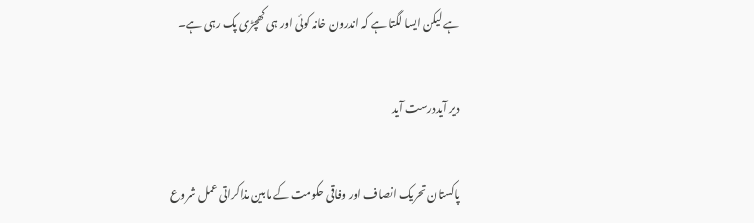ہے لیکن ایسا لگتا ہے کہ اندرون خانہ کوئی اور ہی کھچڑی پک رہی ہے۔

دیر آیددرست آید

پاکستان تحریک انصاف اور وفاقی حکومت کے مابین مذاکراتی عمل شروع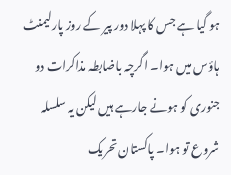ہو گیا ہے جس کا پہلا دور پیر کے روز پارلیمنٹ ہاؤس میں ہوا۔ اگرچہ باضابطہ مذاکرات دو جنوری کو ہونے جارہے ہیں لیکن یہ سلسلہ شروع تو ہوا۔ پاکستان تحریک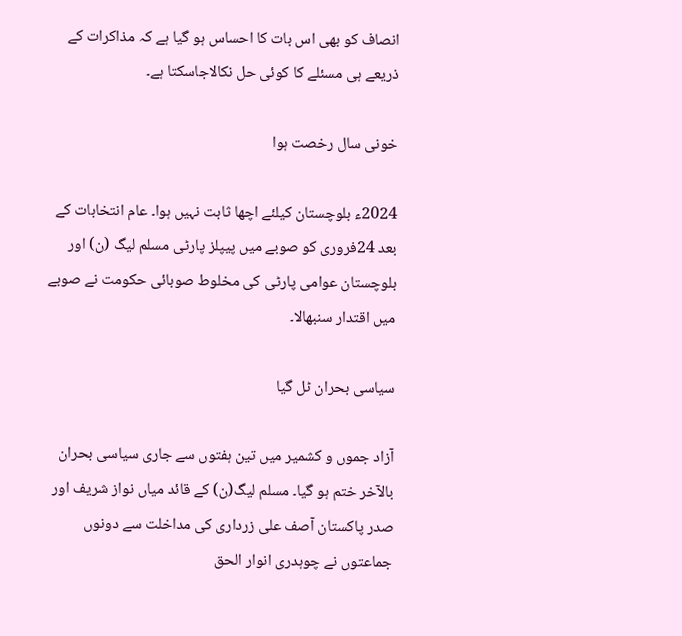انصاف کو بھی اس بات کا احساس ہو گیا ہے کہ مذاکرات کے ذریعے ہی مسئلے کا کوئی حل نکالاجاسکتا ہے۔

خونی سال رخصت ہوا

2024ء بلوچستان کیلئے اچھا ثابت نہیں ہوا۔ عام انتخابات کے بعد 24فروری کو صوبے میں پیپلز پارٹی مسلم لیگ (ن) اور بلوچستان عوامی پارٹی کی مخلوط صوبائی حکومت نے صوبے میں اقتدار سنبھالا۔

سیاسی بحران ٹل گیا

آزاد جموں و کشمیر میں تین ہفتوں سے جاری سیاسی بحران بالآخر ختم ہو گیا۔ مسلم لیگ(ن) کے قائد میاں نواز شریف اور صدر پاکستان آصف علی زرداری کی مداخلت سے دونوں جماعتوں نے چوہدری انوار الحق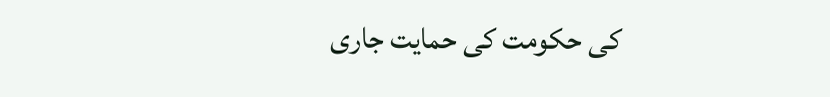کی حکومت کی حمایت جاری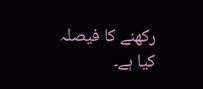رکھنے کا فیصلہ کیا ہے۔